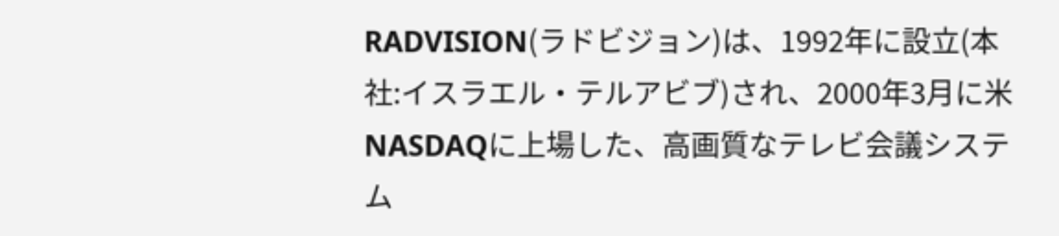RADVISION(ラドビジョン)は、1992年に設立(本社:イスラエル・テルアビブ)され、2000年3月に米NASDAQに上場した、高画質なテレビ会議システム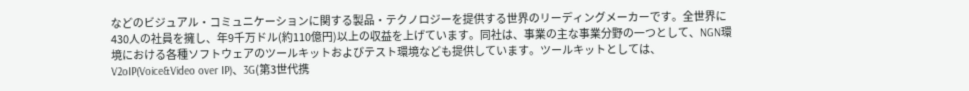などのビジュアル・コミュニケーションに関する製品・テクノロジーを提供する世界のリーディングメーカーです。全世界に430人の社員を擁し、年9千万ドル(約110億円)以上の収益を上げています。同社は、事業の主な事業分野の一つとして、NGN環境における各種ソフトウェアのツールキットおよびテスト環境なども提供しています。ツールキットとしては、V2oIP(Voice&Video over IP)、3G(第3世代携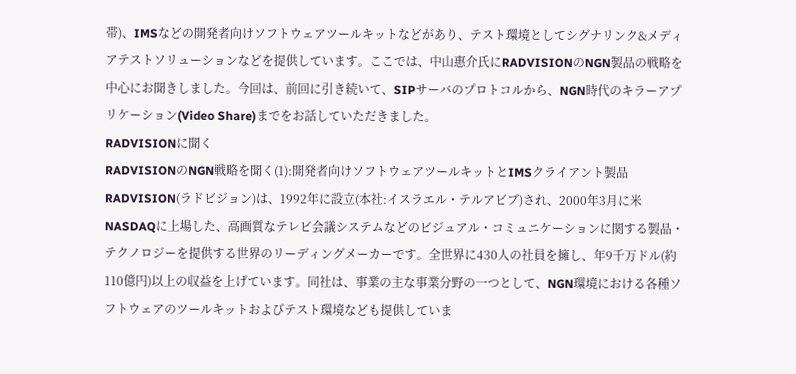帯)、IMSなどの開発者向けソフトウェアツールキットなどがあり、テスト環境としてシグナリンク&メディアテストソリューションなどを提供しています。ここでは、中山惠介氏にRADVISIONのNGN製品の戦略を中心にお聞きしました。今回は、前回に引き続いて、SIPサーバのプロトコルから、NGN時代のキラーアプリケーション(Video Share)までをお話していただきました。
RADVISIONに聞く
RADVISIONのNGN戦略を聞く(1):開発者向けソフトウェアツールキットとIMSクライアント製品
RADVISION(ラドビジョン)は、1992年に設立(本社:イスラエル・テルアビブ)され、2000年3月に米NASDAQに上場した、高画質なテレビ会議システムなどのビジュアル・コミュニケーションに関する製品・テクノロジーを提供する世界のリーディングメーカーです。全世界に430人の社員を擁し、年9千万ドル(約110億円)以上の収益を上げています。同社は、事業の主な事業分野の一つとして、NGN環境における各種ソフトウェアのツールキットおよびテスト環境なども提供していま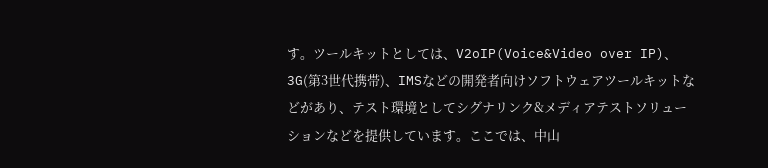す。ツールキットとしては、V2oIP(Voice&Video over IP)、3G(第3世代携帯)、IMSなどの開発者向けソフトウェアツールキットなどがあり、テスト環境としてシグナリンク&メディアテストソリューションなどを提供しています。ここでは、中山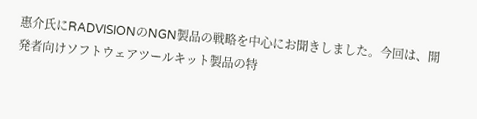惠介氏にRADVISIONのNGN製品の戦略を中心にお聞きしました。今回は、開発者向けソフトウェアツールキット製品の特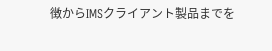徴からIMSクライアント製品までを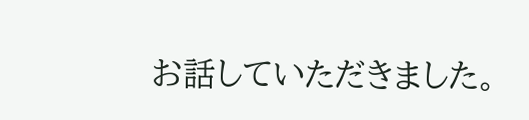お話していただきました。